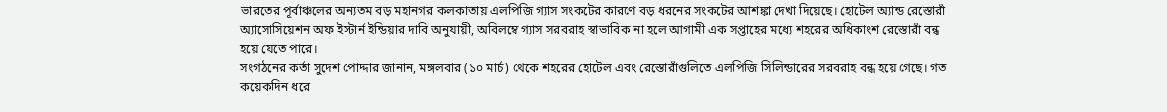ভারতের পূর্বাঞ্চলের অন্যতম বড় মহানগর কলকাতায় এলপিজি গ্যাস সংকটের কারণে বড় ধরনের সংকটের আশঙ্কা দেখা দিয়েছে। হোটেল অ্যান্ড রেস্তোরাঁ অ্যাসোসিয়েশন অফ ইস্টার্ন ইন্ডিয়ার দাবি অনুযায়ী, অবিলম্বে গ্যাস সরবরাহ স্বাভাবিক না হলে আগামী এক সপ্তাহের মধ্যে শহরের অধিকাংশ রেস্তোরাঁ বন্ধ হয়ে যেতে পারে।
সংগঠনের কর্তা সুদেশ পোদ্দার জানান, মঙ্গলবার (১০ মার্চ) থেকে শহরের হোটেল এবং রেস্তোরাঁগুলিতে এলপিজি সিলিন্ডারের সরবরাহ বন্ধ হয়ে গেছে। গত কয়েকদিন ধরে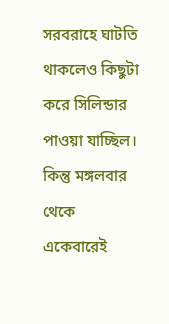সরবরাহে ঘাটতি থাকলেও কিছুটা করে সিলিন্ডার পাওয়া যাচ্ছিল। কিন্তু মঙ্গলবার থেকে একেবারেই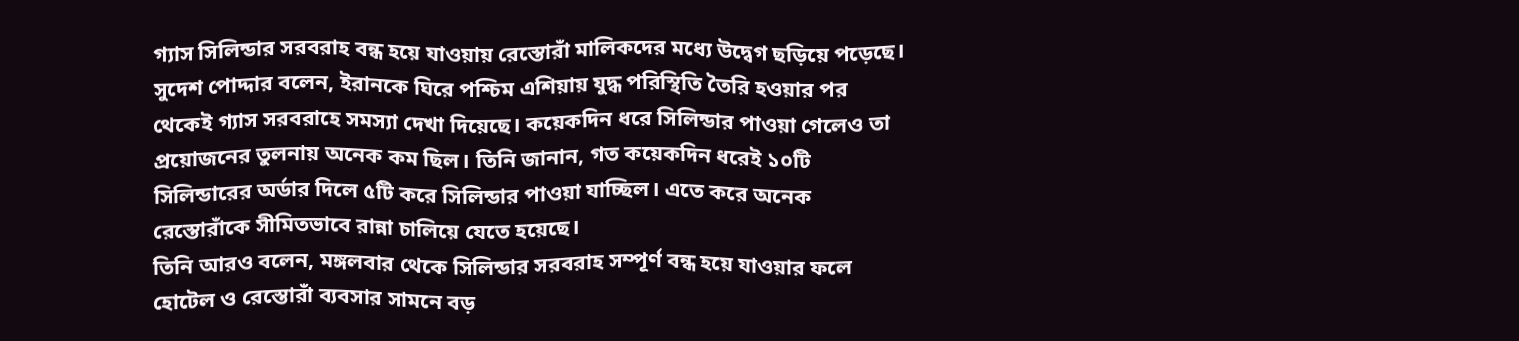গ্যাস সিলিন্ডার সরবরাহ বন্ধ হয়ে যাওয়ায় রেস্তোরাঁ মালিকদের মধ্যে উদ্বেগ ছড়িয়ে পড়েছে।
সুদেশ পোদ্দার বলেন, ইরানকে ঘিরে পশ্চিম এশিয়ায় যুদ্ধ পরিস্থিতি তৈরি হওয়ার পর থেকেই গ্যাস সরবরাহে সমস্যা দেখা দিয়েছে। কয়েকদিন ধরে সিলিন্ডার পাওয়া গেলেও তা প্রয়োজনের তুলনায় অনেক কম ছিল। তিনি জানান, গত কয়েকদিন ধরেই ১০টি সিলিন্ডারের অর্ডার দিলে ৫টি করে সিলিন্ডার পাওয়া যাচ্ছিল। এতে করে অনেক রেস্তোরাঁকে সীমিতভাবে রান্না চালিয়ে যেতে হয়েছে।
তিনি আরও বলেন, মঙ্গলবার থেকে সিলিন্ডার সরবরাহ সম্পূর্ণ বন্ধ হয়ে যাওয়ার ফলে হোটেল ও রেস্তোরাঁ ব্যবসার সামনে বড়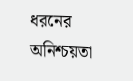ধরনের অনিশ্চয়তা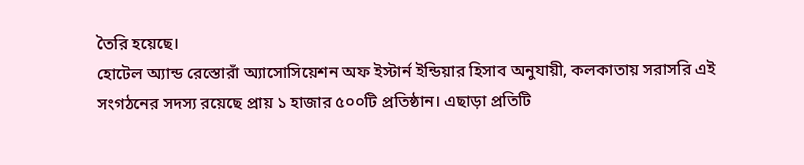তৈরি হয়েছে।
হোটেল অ্যান্ড রেস্তোরাঁ অ্যাসোসিয়েশন অফ ইস্টার্ন ইন্ডিয়ার হিসাব অনুযায়ী, কলকাতায় সরাসরি এই সংগঠনের সদস্য রয়েছে প্রায় ১ হাজার ৫০০টি প্রতিষ্ঠান। এছাড়া প্রতিটি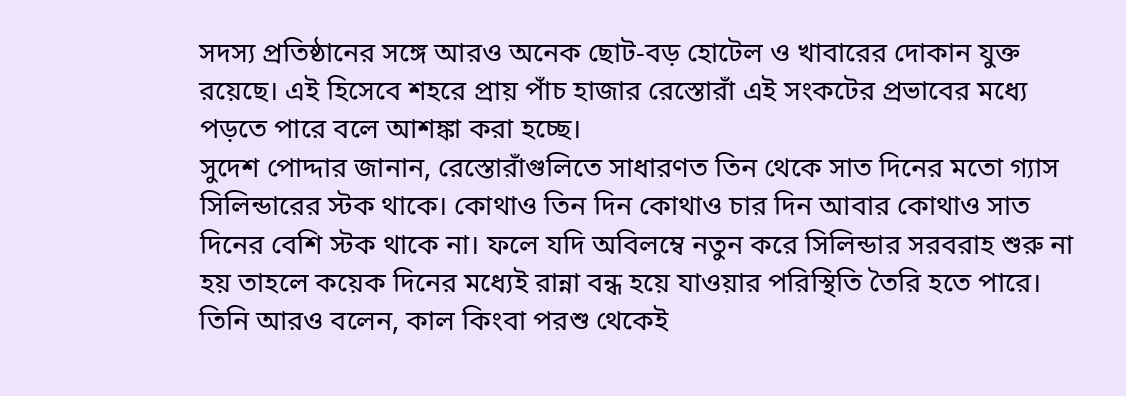সদস্য প্রতিষ্ঠানের সঙ্গে আরও অনেক ছোট-বড় হোটেল ও খাবারের দোকান যুক্ত রয়েছে। এই হিসেবে শহরে প্রায় পাঁচ হাজার রেস্তোরাঁ এই সংকটের প্রভাবের মধ্যে পড়তে পারে বলে আশঙ্কা করা হচ্ছে।
সুদেশ পোদ্দার জানান, রেস্তোরাঁগুলিতে সাধারণত তিন থেকে সাত দিনের মতো গ্যাস সিলিন্ডারের স্টক থাকে। কোথাও তিন দিন কোথাও চার দিন আবার কোথাও সাত দিনের বেশি স্টক থাকে না। ফলে যদি অবিলম্বে নতুন করে সিলিন্ডার সরবরাহ শুরু না হয় তাহলে কয়েক দিনের মধ্যেই রান্না বন্ধ হয়ে যাওয়ার পরিস্থিতি তৈরি হতে পারে।
তিনি আরও বলেন, কাল কিংবা পরশু থেকেই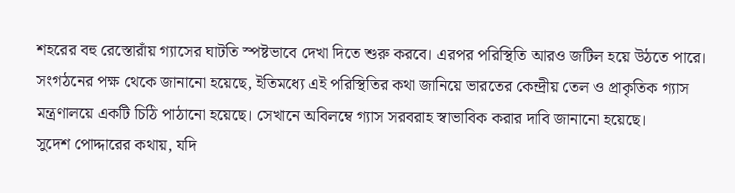শহরের বহু রেস্তোরাঁয় গ্যাসের ঘাটতি স্পষ্টভাবে দেখা দিতে শুরু করবে। এরপর পরিস্থিতি আরও জটিল হয়ে উঠতে পারে। সংগঠনের পক্ষ থেকে জানানো হয়েছে, ইতিমধ্যে এই পরিস্থিতির কথা জানিয়ে ভারতের কেন্দ্রীয় তেল ও প্রাকৃতিক গ্যাস মন্ত্রণালয়ে একটি চিঠি পাঠানো হয়েছে। সেখানে অবিলম্বে গ্যাস সরবরাহ স্বাভাবিক করার দাবি জানানো হয়েছে।
সুদেশ পোদ্দারের কথায়, যদি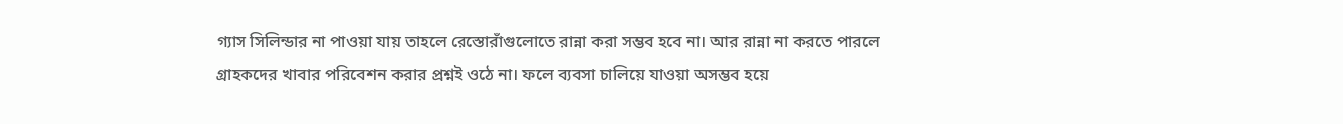গ্যাস সিলিন্ডার না পাওয়া যায় তাহলে রেস্তোরাঁগুলোতে রান্না করা সম্ভব হবে না। আর রান্না না করতে পারলে গ্রাহকদের খাবার পরিবেশন করার প্রশ্নই ওঠে না। ফলে ব্যবসা চালিয়ে যাওয়া অসম্ভব হয়ে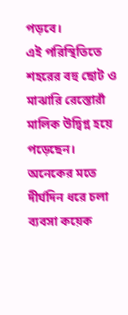পড়বে।
এই পরিস্থিতিতে শহরের বহু ছোট ও মাঝারি রেস্তোরাঁ মালিক উদ্বিগ্ন হয়ে পড়েছেন। অনেকের মতে দীর্ঘদিন ধরে চলা ব্যবসা কয়েক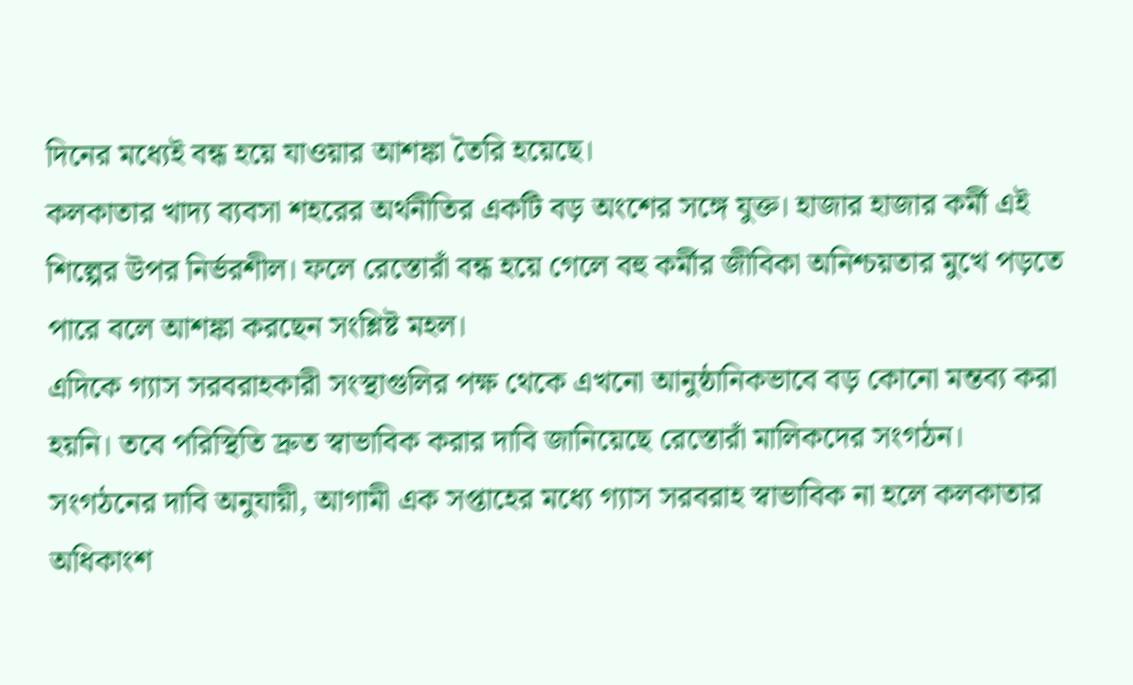দিনের মধ্যেই বন্ধ হয়ে যাওয়ার আশঙ্কা তৈরি হয়েছে।
কলকাতার খাদ্য ব্যবসা শহরের অর্থনীতির একটি বড় অংশের সঙ্গে যুক্ত। হাজার হাজার কর্মী এই শিল্পের উপর নির্ভরশীল। ফলে রেস্তোরাঁ বন্ধ হয়ে গেলে বহু কর্মীর জীবিকা অনিশ্চয়তার মুখে পড়তে পারে বলে আশঙ্কা করছেন সংশ্লিষ্ট মহল।
এদিকে গ্যাস সরবরাহকারী সংস্থাগুলির পক্ষ থেকে এখনো আনুষ্ঠানিকভাবে বড় কোনো মন্তব্য করা হয়নি। তবে পরিস্থিতি দ্রুত স্বাভাবিক করার দাবি জানিয়েছে রেস্তোরাঁ মালিকদের সংগঠন।
সংগঠনের দাবি অনুযায়ী, আগামী এক সপ্তাহের মধ্যে গ্যাস সরবরাহ স্বাভাবিক না হলে কলকাতার অধিকাংশ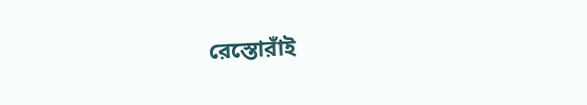রেস্তোরাঁই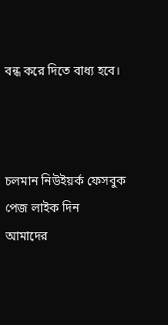বন্ধ করে দিতে বাধ্য হবে।



চলমান নিউইয়র্ক ফেসবুক পেজ লাইক দিন
আমাদের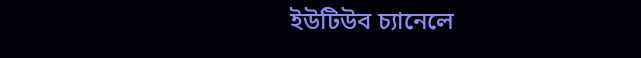ইউটিউব চ্যানেলে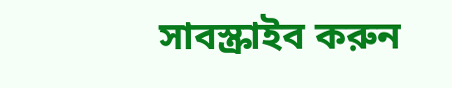সাবস্ক্রাইব করুন